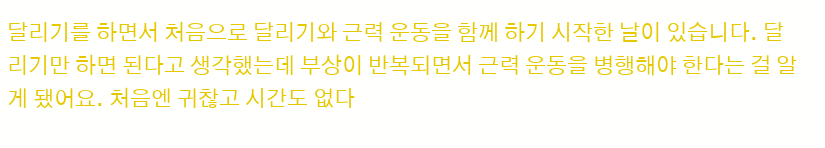달리기를 하면서 처음으로 달리기와 근력 운동을 함께 하기 시작한 날이 있습니다. 달리기만 하면 된다고 생각했는데 부상이 반복되면서 근력 운동을 병행해야 한다는 걸 알게 됐어요. 처음엔 귀찮고 시간도 없다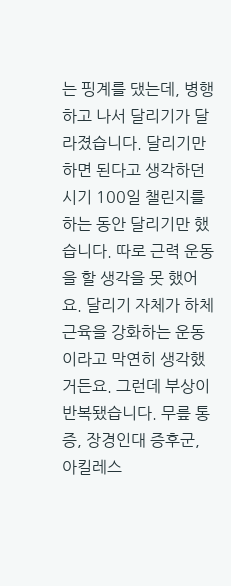는 핑계를 댔는데, 병행하고 나서 달리기가 달라졌습니다. 달리기만 하면 된다고 생각하던 시기 100일 챌린지를 하는 동안 달리기만 했습니다. 따로 근력 운동을 할 생각을 못 했어요. 달리기 자체가 하체 근육을 강화하는 운동이라고 막연히 생각했거든요. 그런데 부상이 반복됐습니다. 무릎 통증, 장경인대 증후군, 아킬레스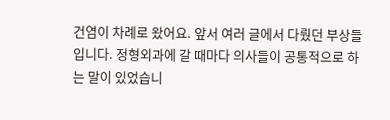건염이 차례로 왔어요. 앞서 여러 글에서 다뤘던 부상들입니다. 정형외과에 갈 때마다 의사들이 공통적으로 하는 말이 있었습니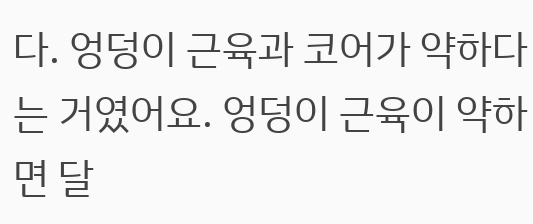다. 엉덩이 근육과 코어가 약하다는 거였어요. 엉덩이 근육이 약하면 달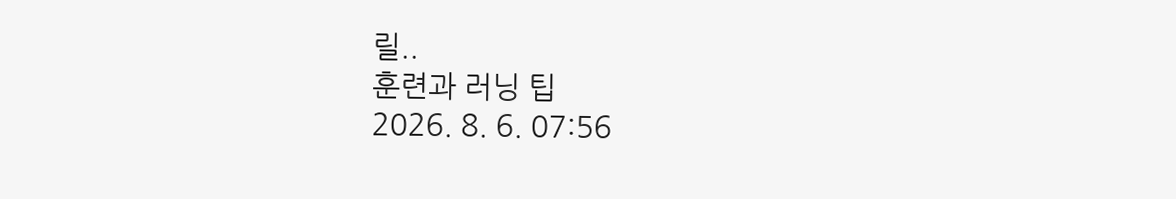릴..
훈련과 러닝 팁
2026. 8. 6. 07:56